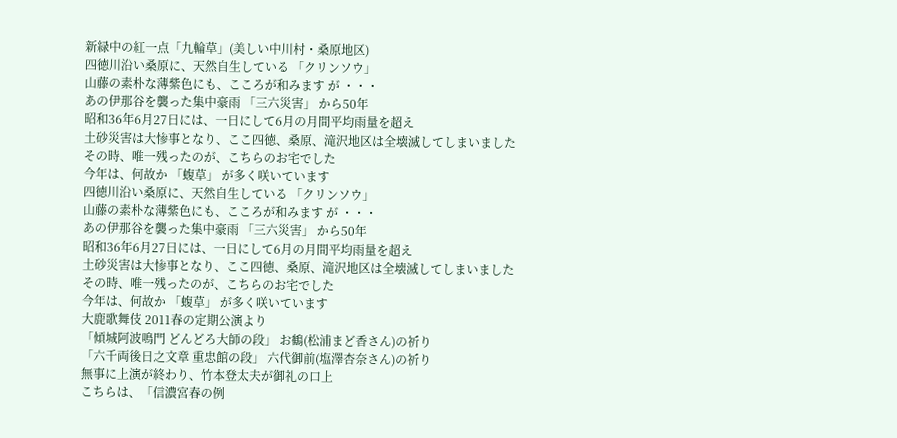新緑中の紅一点「九輪草」(美しい中川村・桑原地区)
四徳川沿い桑原に、天然自生している 「クリンソウ」
山藤の素朴な薄紫色にも、こころが和みます が ・・・
あの伊那谷を襲った集中豪雨 「三六災害」 から50年
昭和36年6月27日には、一日にして6月の月間平均雨量を超え
土砂災害は大惨事となり、ここ四徳、桑原、滝沢地区は全壊滅してしまいました
その時、唯一残ったのが、こちらのお宅でした
今年は、何故か 「蝮草」 が多く咲いています
四徳川沿い桑原に、天然自生している 「クリンソウ」
山藤の素朴な薄紫色にも、こころが和みます が ・・・
あの伊那谷を襲った集中豪雨 「三六災害」 から50年
昭和36年6月27日には、一日にして6月の月間平均雨量を超え
土砂災害は大惨事となり、ここ四徳、桑原、滝沢地区は全壊滅してしまいました
その時、唯一残ったのが、こちらのお宅でした
今年は、何故か 「蝮草」 が多く咲いています
大鹿歌舞伎 2011春の定期公演より
「傾城阿波鳴門 どんどろ大師の段」 お鶴(松浦まど香さん)の祈り
「六千両後日之文章 重忠館の段」 六代御前(塩澤杏奈さん)の祈り
無事に上演が終わり、竹本登太夫が御礼の口上
こちらは、「信濃宮春の例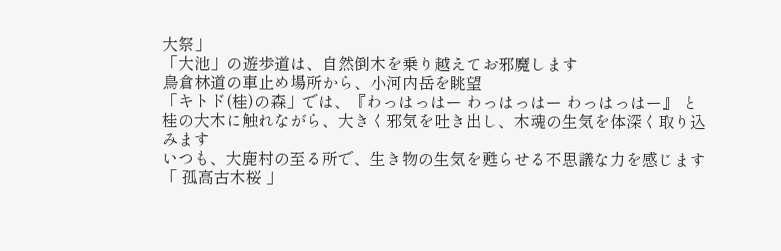大祭」
「大池」の遊歩道は、自然倒木を乗り越えてお邪魔します
鳥倉林道の車止め場所から、小河内岳を眺望
「キトド(桂)の森」では、『わっはっはー わっはっはー わっはっはー』 と
桂の大木に触れながら、大きく邪気を吐き出し、木魂の生気を体深く取り込みます
いつも、大鹿村の至る所で、生き物の生気を甦らせる不思議な力を感じます
「 孤高古木桜 」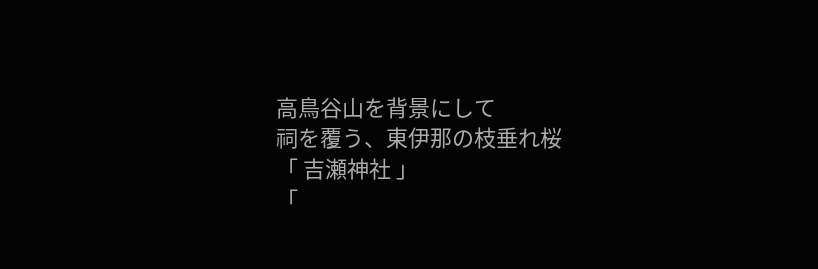高鳥谷山を背景にして
祠を覆う、東伊那の枝垂れ桜
「 吉瀬神社 」
「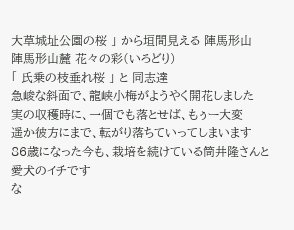大草城址公園の桜 」 から垣間見える 陣馬形山
陣馬形山麓 花々の彩(いろどり)
「 氏乗の枝垂れ桜 」 と 同志達
急峻な斜面で、龍峡小梅がようやく開花しました
実の収穫時に、一個でも落とせば、もぅー大変
遥か彼方にまで、転がり落ちていってしまいます
86歳になった今も、栽培を続けている筒井隆さんと愛犬のイチです
な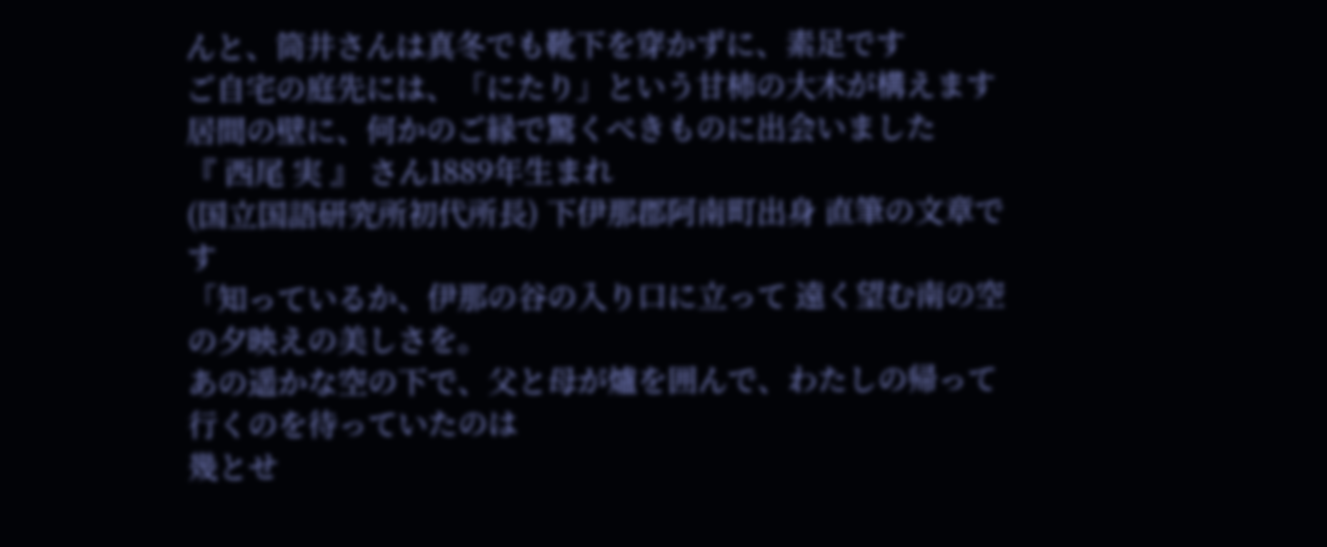んと、筒井さんは真冬でも靴下を穿かずに、素足です
ご自宅の庭先には、「にたり」という甘柿の大木が構えます
居間の壁に、何かのご縁で驚くべきものに出会いました
『 西尾 実 』 さん1889年生まれ
(国立国語研究所初代所長) 下伊那郡阿南町出身 直筆の文章です
「知っているか、伊那の谷の入り口に立って 遠く望む南の空の夕映えの美しさを。
あの遥かな空の下で、父と母が爐を囲んで、わたしの帰って行くのを待っていたのは
幾とせ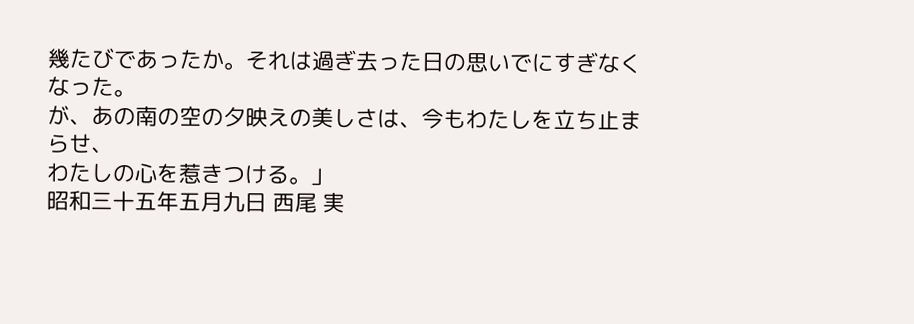幾たびであったか。それは過ぎ去った日の思いでにすぎなくなった。
が、あの南の空の夕映えの美しさは、今もわたしを立ち止まらせ、
わたしの心を惹きつける。」
昭和三十五年五月九日 西尾 実